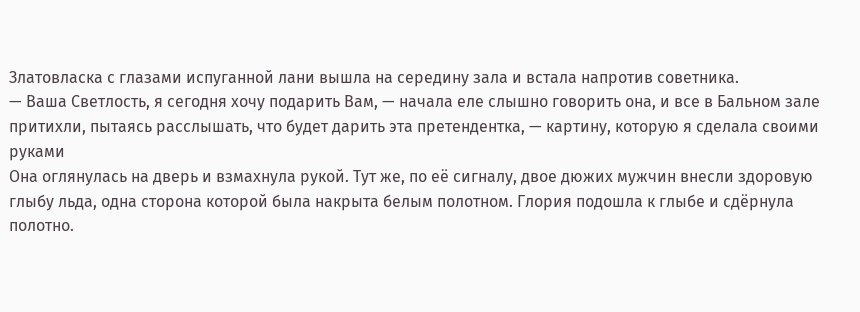Златовласка с глазами испуганной лани вышла на середину зала и встала напротив советника.
— Ваша Светлость, я сегодня хочу подарить Вам, — начала еле слышно говорить она, и все в Бальном зале притихли, пытаясь расслышать, что будет дарить эта претендентка, — картину, которую я сделала своими руками
Она оглянулась на дверь и взмахнула рукой. Тут же, по её сигналу, двое дюжих мужчин внесли здоровую глыбу льда, одна сторона которой была накрыта белым полотном. Глория подошла к глыбе и сдёрнула полотно.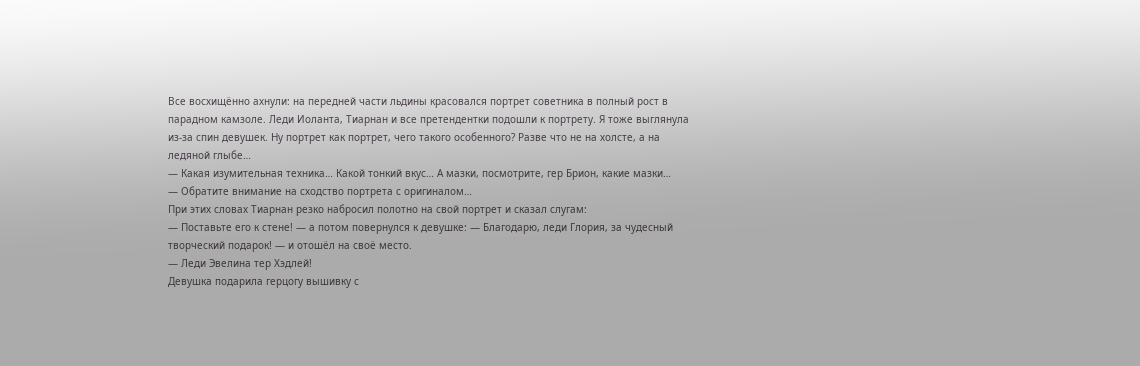Все восхищённо ахнули: на передней части льдины красовался портрет советника в полный рост в парадном камзоле. Леди Иоланта, Тиарнан и все претендентки подошли к портрету. Я тоже выглянула из-за спин девушек. Ну портрет как портрет, чего такого особенного? Разве что не на холсте, а на ледяной глыбе…
— Какая изумительная техника… Какой тонкий вкус… А мазки, посмотрите, гер Брион, какие мазки…
— Обратите внимание на сходство портрета с оригиналом…
При этих словах Тиарнан резко набросил полотно на свой портрет и сказал слугам:
— Поставьте его к стене! — а потом повернулся к девушке: — Благодарю, леди Глория, за чудесный творческий подарок! — и отошёл на своё место.
— Леди Эвелина тер Хэдлей!
Девушка подарила герцогу вышивку с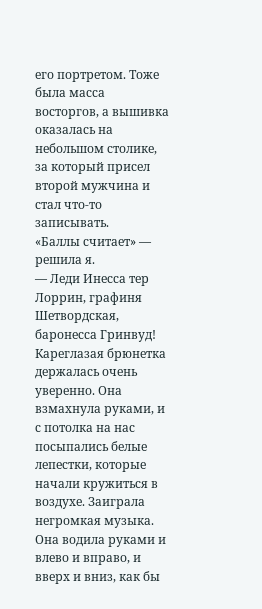его портретом. Тоже была масса восторгов, а вышивка оказалась на небольшом столике, за который присел второй мужчина и стал что-то записывать.
«Баллы считает» — решила я.
— Леди Инесса тер Лоррин, графиня Шетвордская, баронесса Гринвуд!
Кареглазая брюнетка держалась очень уверенно. Она взмахнула руками, и с потолка на нас посыпались белые лепестки, которые начали кружиться в воздухе. Заиграла негромкая музыка. Она водила руками и влево и вправо, и вверх и вниз, как бы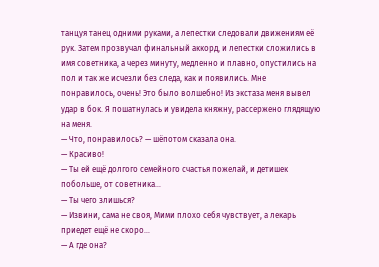танцуя танец одними руками, а лепестки следовали движениям её рук. Затем прозвучал финальный аккорд, и лепестки сложились в имя советника, а через минуту, медленно и плавно, опустились на пол и так же исчезли без следа, как и появились. Мне понравилось, очень! Это было волшебно! Из экстаза меня вывел удар в бок. Я пошатнулась и увидела княжну, рассержено глядящую на меня.
— Что, понравилось? — шёпотом сказала она.
— Красиво!
— Ты ей ещё долгого семейного счастья пожелай, и детишек побольше, от советника…
— Ты чего злишься?
— Извини, сама не своя, Мими плохо себя чувствует, а лекарь приедет ещё не скоро…
— А где она?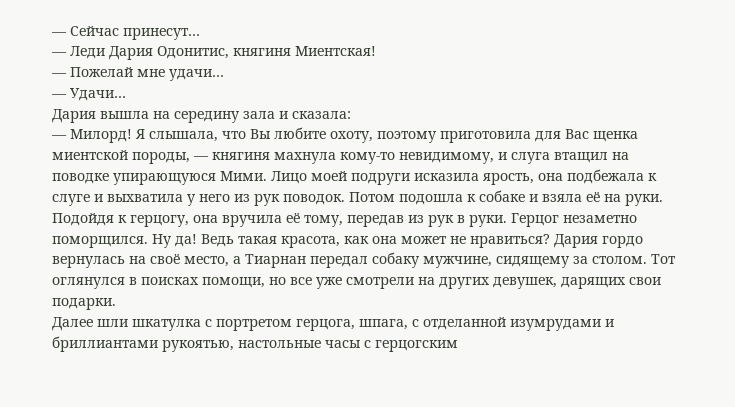— Сейчас принесут…
— Леди Дария Одонитис, княгиня Миентская!
— Пожелай мне удачи…
— Удачи…
Дария вышла на середину зала и сказала:
— Милорд! Я слышала, что Вы любите охоту, поэтому приготовила для Вас щенка миентской породы, — княгиня махнула кому-то невидимому, и слуга втащил на поводке упирающуюся Мими. Лицо моей подруги исказила ярость, она подбежала к слуге и выхватила у него из рук поводок. Потом подошла к собаке и взяла её на руки. Подойдя к герцогу, она вручила её тому, передав из рук в руки. Герцог незаметно поморщился. Ну да! Ведь такая красота, как она может не нравиться? Дария гордо вернулась на своё место, а Тиарнан передал собаку мужчине, сидящему за столом. Тот оглянулся в поисках помощи, но все уже смотрели на других девушек, дарящих свои подарки.
Далее шли шкатулка с портретом герцога, шпага, с отделанной изумрудами и бриллиантами рукоятью, настольные часы с герцогским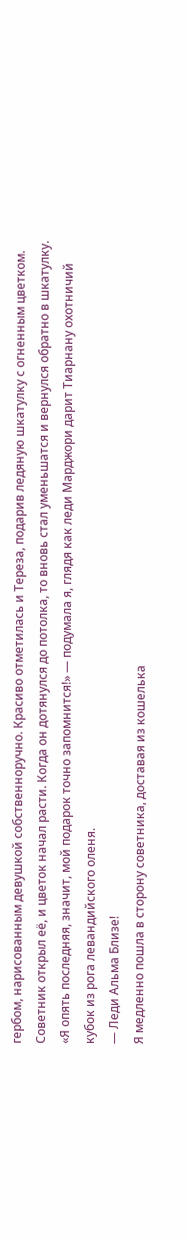гербом, нарисованным девушкой собственноручно. Красиво отметилась и Тереза, подарив ледяную шкатулку с огненным цветком. Советник открыл её, и цветок начал расти. Когда он дотянулся до потолка, то вновь стал уменьшатся и вернулся обратно в шкатулку.
«Я опять последняя, значит, мой подарок точно запомнится!» — подумала я, глядя как леди Марджори дарит Тиарнану охотничий кубок из рога левандийского оленя.
— Леди Альма Близе!
Я медленно пошла в сторону советника, доставая из кошелька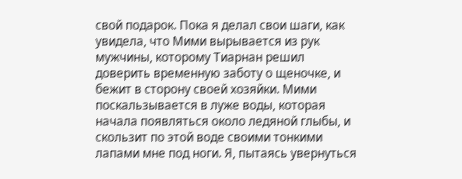свой подарок. Пока я делал свои шаги, как увидела, что Мими вырывается из рук мужчины, которому Тиарнан решил доверить временную заботу о щеночке, и бежит в сторону своей хозяйки. Мими поскальзывается в луже воды, которая начала появляться около ледяной глыбы, и скользит по этой воде своими тонкими лапами мне под ноги. Я, пытаясь увернуться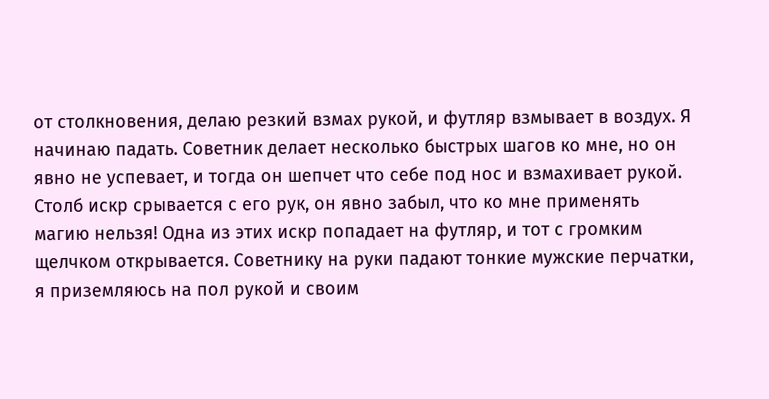от столкновения, делаю резкий взмах рукой, и футляр взмывает в воздух. Я начинаю падать. Советник делает несколько быстрых шагов ко мне, но он явно не успевает, и тогда он шепчет что себе под нос и взмахивает рукой. Столб искр срывается с его рук, он явно забыл, что ко мне применять магию нельзя! Одна из этих искр попадает на футляр, и тот с громким щелчком открывается. Советнику на руки падают тонкие мужские перчатки, я приземляюсь на пол рукой и своим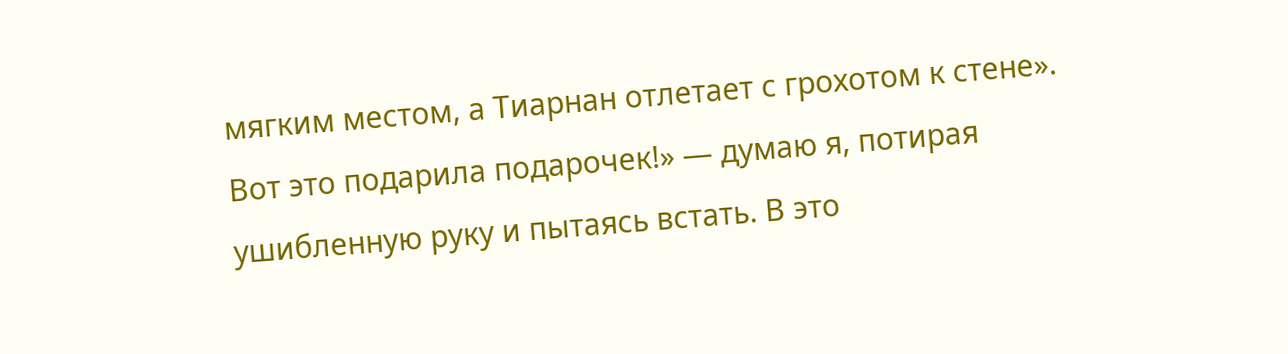мягким местом, а Тиарнан отлетает с грохотом к стене». Вот это подарила подарочек!» — думаю я, потирая ушибленную руку и пытаясь встать. В это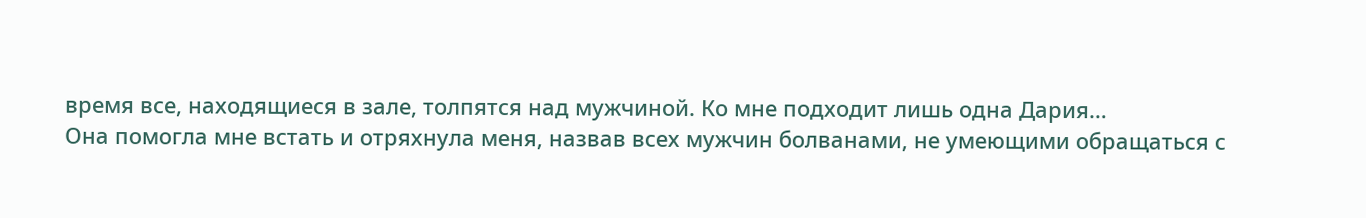время все, находящиеся в зале, толпятся над мужчиной. Ко мне подходит лишь одна Дария…
Она помогла мне встать и отряхнула меня, назвав всех мужчин болванами, не умеющими обращаться с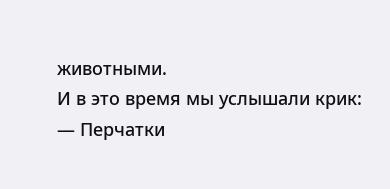животными.
И в это время мы услышали крик:
— Перчатки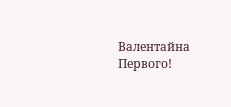Валентайна Первого!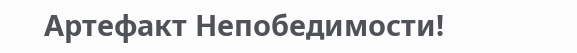Артефакт Непобедимости!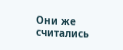Они же считались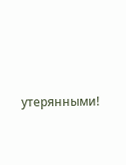утерянными!